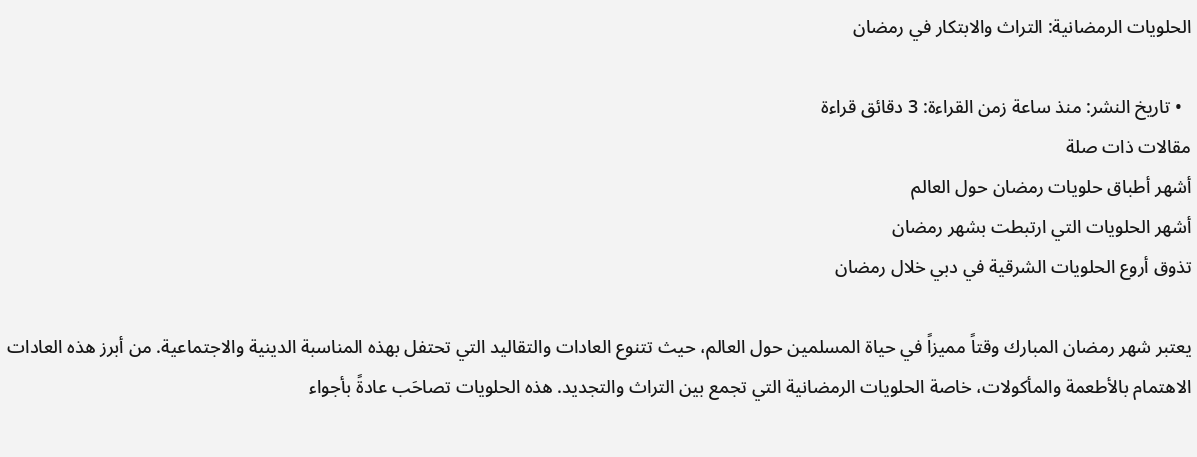الحلويات الرمضانية: التراث والابتكار في رمضان

  • تاريخ النشر: منذ ساعة زمن القراءة: 3 دقائق قراءة
مقالات ذات صلة
أشهر أطباق حلويات رمضان حول العالم
أشهر الحلويات التي ارتبطت بشهر رمضان
تذوق أروع الحلويات الشرقية في دبي خلال رمضان

يعتبر شهر رمضان المبارك وقتاً مميزاً في حياة المسلمين حول العالم، حيث تتنوع العادات والتقاليد التي تحتفل بهذه المناسبة الدينية والاجتماعية. من أبرز هذه العادات الاهتمام بالأطعمة والمأكولات، خاصة الحلويات الرمضانية التي تجمع بين التراث والتجديد. هذه الحلويات تصاحَب عادةً بأجواء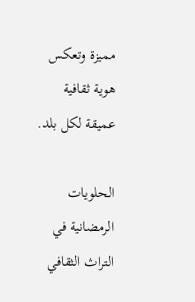مميزة وتعكس هوية ثقافية عميقة لكل بلد.

الحلويات الرمضانية في التراث الثقافي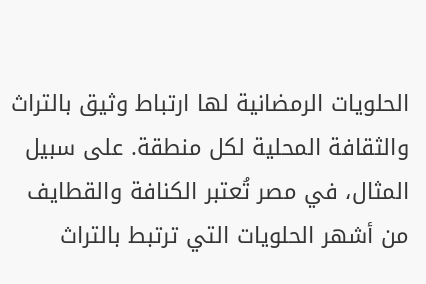الحلويات الرمضانية لها ارتباط وثيق بالتراث والثقافة المحلية لكل منطقة. على سبيل المثال، في مصر تُعتبر الكنافة والقطايف من أشهر الحلويات التي ترتبط بالتراث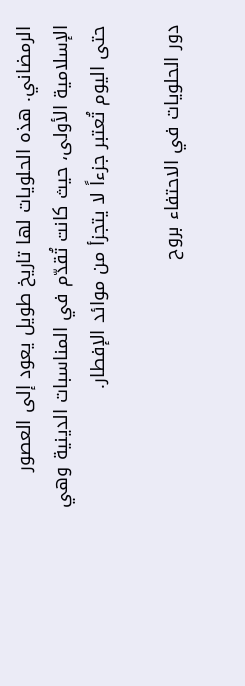الرمضاني. هذه الحلويات لها تاريخ طويل يعود إلى العصور الإسلامية الأولى، حيث كانت تُقدّم في المناسبات الدينية وهي حتى اليوم تُعتبر جزءاً لا يتجزأ من موائد الإفطار.

دور الحلويات في الاحتفاء بروح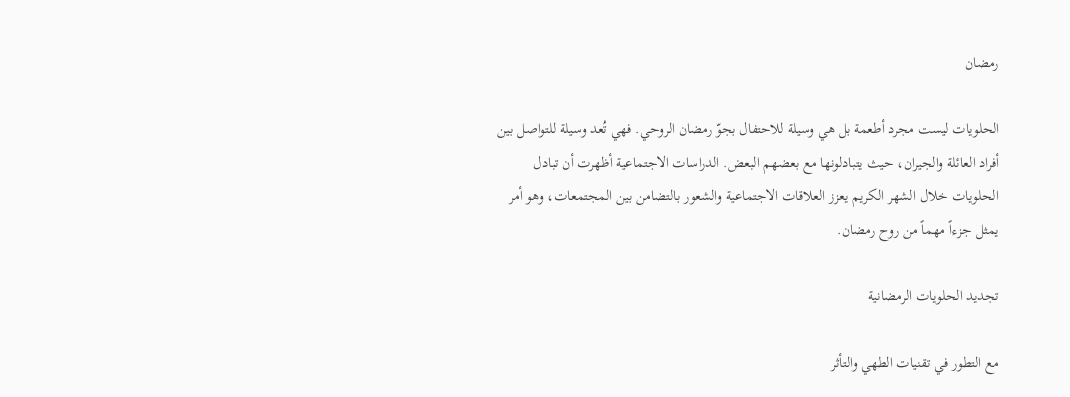رمضان

الحلويات ليست مجرد أطعمة بل هي وسيلة للاحتفال بجوّ رمضان الروحي. فهي تُعد وسيلة للتواصل بين أفراد العائلة والجيران، حيث يتبادلونها مع بعضهم البعض. الدراسات الاجتماعية أظهرت أن تبادل الحلويات خلال الشهر الكريم يعزز العلاقات الاجتماعية والشعور بالتضامن بين المجتمعات، وهو أمر يمثل جزءاً مهماً من روح رمضان.

تجديد الحلويات الرمضانية

مع التطور في تقنيات الطهي والتأثر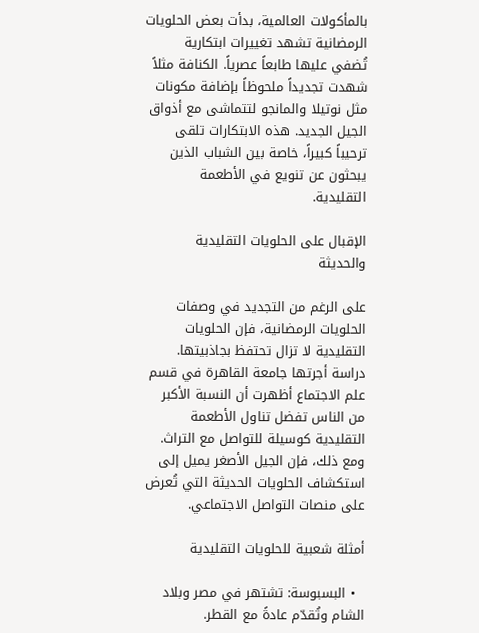بالمأكولات العالمية، بدأت بعض الحلويات الرمضانية تشهد تغييرات ابتكارية تُضفي عليها طابعاً عصرياً. الكنافة مثلاً شهدت تجديداً ملحوظاً بإضافة مكونات مثل نوتيلا والمانجو لتتماشى مع أذواق الجيل الجديد. هذه الابتكارات تلقى ترحيباً كبيراً، خاصة بين الشباب الذين يبحثون عن تنويع في الأطعمة التقليدية.

الإقبال على الحلويات التقليدية والحديثة

على الرغم من التجديد في وصفات الحلويات الرمضانية، فإن الحلويات التقليدية لا تزال تحتفظ بجاذبيتها. دراسة أجرتها جامعة القاهرة في قسم علم الاجتماع أظهرت أن النسبة الأكبر من الناس تفضل تناول الأطعمة التقليدية كوسيلة للتواصل مع التراث. ومع ذلك، فإن الجيل الأصغر يميل إلى استكشاف الحلويات الحديثة التي تُعرض على منصات التواصل الاجتماعي.

أمثلة شعبية للحلويات التقليدية

  • البسبوسة: تشتهر في مصر وبلاد الشام وتُقدّم عادةً مع القطر.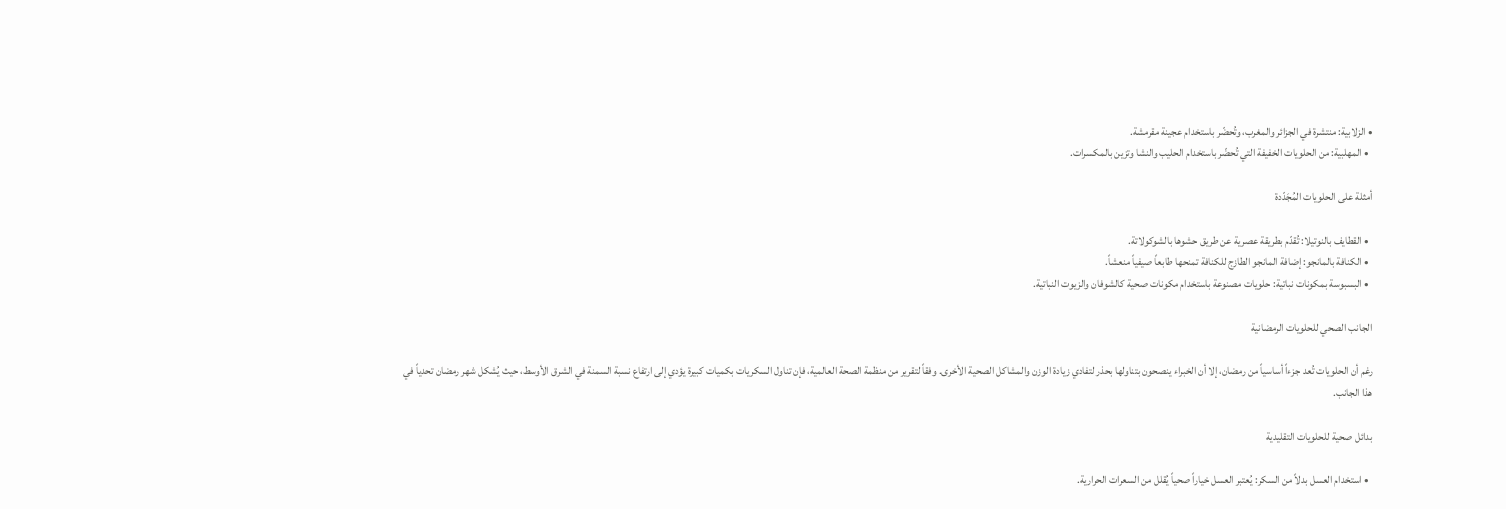• الزلابية: منتشرة في الجزائر والمغرب، وتُحضّر باستخدام عجينة مقرمشة.
  • المهلبية: من الحلويات الخفيفة التي تُحضّر باستخدام الحليب والنشا وتزين بالمكسرات.

أمثلة على الحلويات المُجَدّدة

  • القطايف بالنوتيلا: تُقدّم بطريقة عصرية عن طريق حشوها بالشوكولاتة.
  • الكنافة بالمانجو: إضافة المانجو الطازج للكنافة تمنحها طابعاً صيفياً منعشاً.
  • البسبوسة بمكونات نباتية: حلويات مصنوعة باستخدام مكونات صحية كالشوفان والزيوت النباتية.

الجانب الصحي للحلويات الرمضانية

رغم أن الحلويات تُعد جزءاً أساسياً من رمضان، إلا أن الخبراء ينصحون بتناولها بحذر لتفادي زيادة الوزن والمشاكل الصحية الأخرى. وفقاً لتقرير من منظمة الصحة العالمية، فإن تناول السكريات بكميات كبيرة يؤدي إلى ارتفاع نسبة السمنة في الشرق الأوسط، حيث يُشكل شهر رمضان تحدياً في هذا الجانب.

بدائل صحية للحلويات التقليدية

  • استخدام العسل بدلاً من السكر: يُعتبر العسل خياراً صحياً يُقلل من السعرات الحرارية.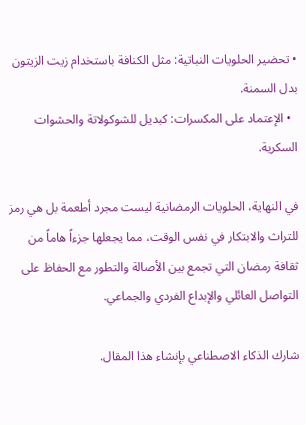• تحضير الحلويات النباتية: مثل الكنافة باستخدام زيت الزيتون بدل السمنة.
  • الإعتماد على المكسرات: كبديل للشوكولاتة والحشوات السكرية.

في النهاية، الحلويات الرمضانية ليست مجرد أطعمة بل هي رمز للتراث والابتكار في نفس الوقت، مما يجعلها جزءاً هاماً من ثقافة رمضان التي تجمع بين الأصالة والتطور مع الحفاظ على التواصل العائلي والإبداع الفردي والجماعي.

شارك الذكاء الاصطناعي بإنشاء هذا المقال.